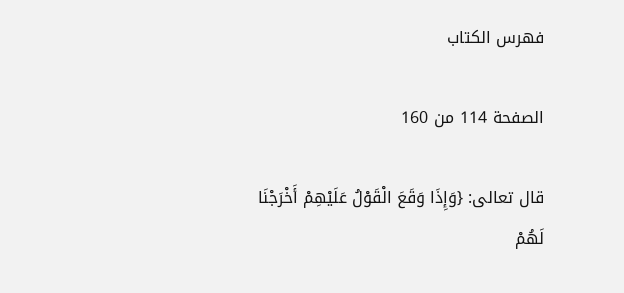فهرس الكتاب

الصفحة 114 من 160

قال تعالى: {وَإِذَا وَقَعَ الْقَوْلُ عَلَيْهِمْ أَخْرَجْنَا لَهُمْ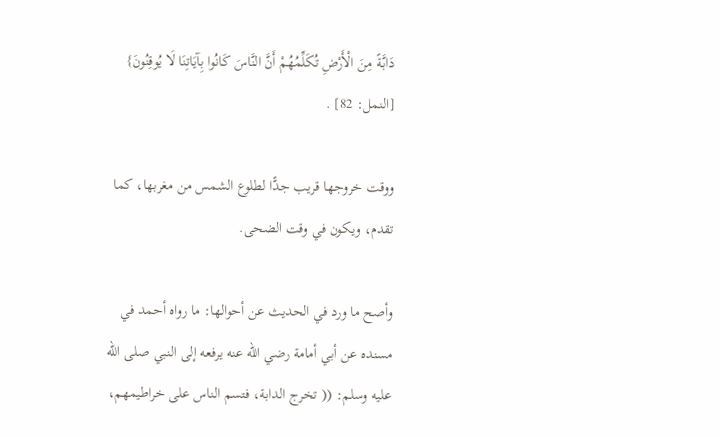دَابَّةً مِنَ الْأَرْضِ تُكَلِّمُهُمْ أَنَّ النَّاسَ كَانُوا بِآيَاتِنَا لَا يُوقِنُونَ} [النمل: 82] .

ووقت خروجها قريب جدًّا لطلوع الشمس من مغربها، كما تقدم، ويكون في وقت الضحى.

وأصح ما ورد في الحديث عن أحوالها: ما رواه أحمد في مسنده عن أبي أمامة رضي الله عنه يرفعه إلى النبي صلى الله عليه وسلم: (( تخرج الدابة، فتسم الناس على خراطيمهم،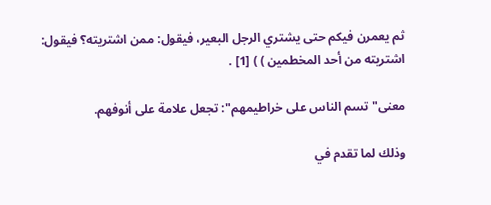ثم يعمرن فيكم حتى يشتري الرجل البعير، فيقول: ممن اشتريته؟ فيقول: اشتريته من أحد المخطمين ) ) [1] .

معنى"تسم الناس على خراطيمهم": تجعل علامة على أنوفهم.

وذلك لما تقدم في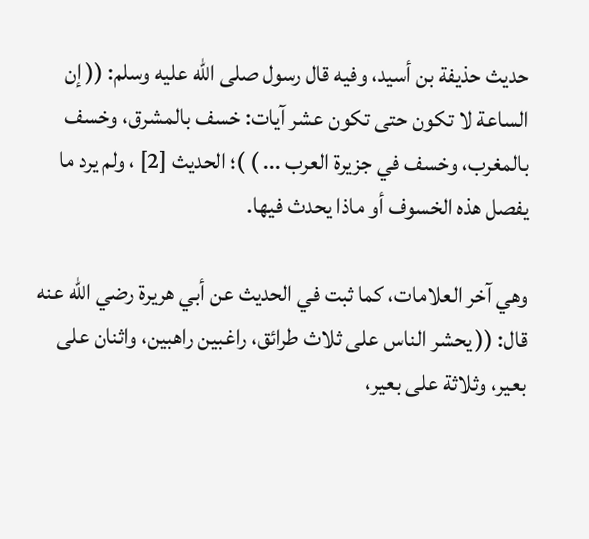حديث حذيفة بن أسيد، وفيه قال رسول صلى الله عليه وسلم: (( إن الساعة لا تكون حتى تكون عشر آيات: خسف بالمشرق، وخسف بالمغرب، وخسف في جزيرة العرب ... ) )؛ الحديث [2] ، ولم يرد ما يفصل هذه الخسوف أو ماذا يحدث فيها.

وهي آخر العلامات، كما ثبت في الحديث عن أبي هريرة رضي الله عنه قال: (( يحشر الناس على ثلاث طرائق، راغبين راهبين، واثنان على بعير، وثلاثة على بعير،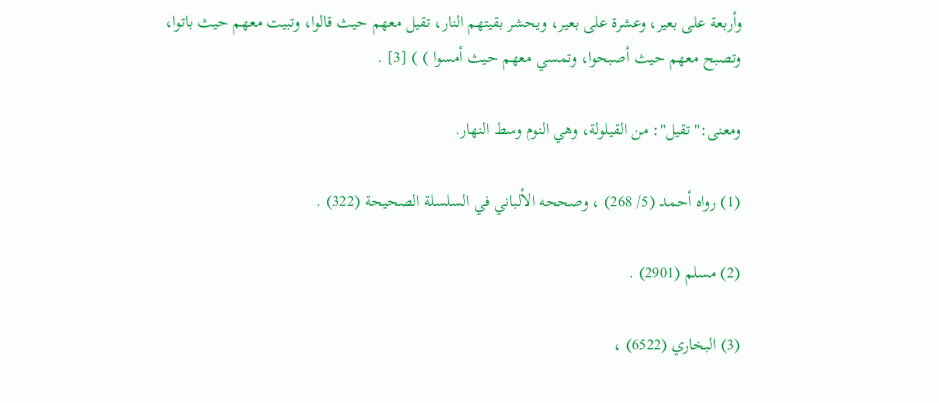وأربعة على بعير، وعشرة على بعير، ويحشر بقيتهم النار، تقيل معهم حيث قالوا، وتبيت معهم حيث باتوا، وتصبح معهم حيث أصبحوا، وتمسي معهم حيث أمسوا ) ) [3] .

ومعنى:"تقيل": من القيلولة، وهي النوم وسط النهار.

(1) رواه أحمد (5/ 268) ، وصححه الألباني في السلسلة الصحيحة (322) .

(2) مسلم (2901) .

(3) البخاري (6522) ،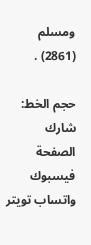ومسلم (2861) .

حجم الخط:
شارك الصفحة
فيسبوك واتساب تويتر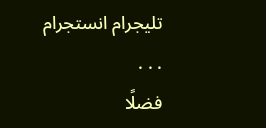تليجرام انستجرام
. . .
فضلًا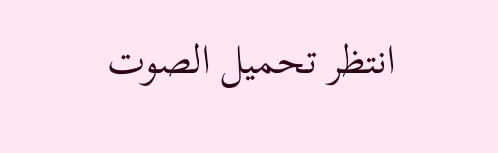انتظر تحميل الصوت